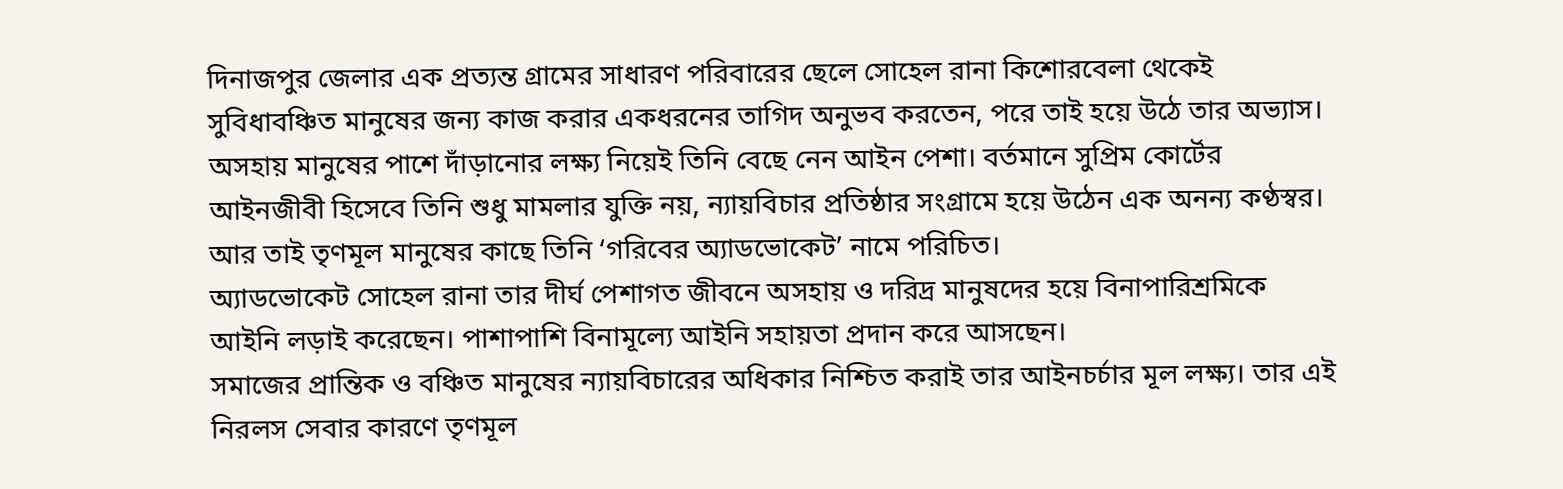দিনাজপুর জেলার এক প্রত্যন্ত গ্রামের সাধারণ পরিবারের ছেলে সোহেল রানা কিশোরবেলা থেকেই সুবিধাবঞ্চিত মানুষের জন্য কাজ করার একধরনের তাগিদ অনুভব করতেন, পরে তাই হয়ে উঠে তার অভ্যাস। অসহায় মানুষের পাশে দাঁড়ানোর লক্ষ্য নিয়েই তিনি বেছে নেন আইন পেশা। বর্তমানে সুপ্রিম কোর্টের আইনজীবী হিসেবে তিনি শুধু মামলার যুক্তি নয়, ন্যায়বিচার প্রতিষ্ঠার সংগ্রামে হয়ে উঠেন এক অনন্য কণ্ঠস্বর। আর তাই তৃণমূল মানুষের কাছে তিনি ‘গরিবের অ্যাডভোকেট’ নামে পরিচিত।
অ্যাডভোকেট সোহেল রানা তার দীর্ঘ পেশাগত জীবনে অসহায় ও দরিদ্র মানুষদের হয়ে বিনাপারিশ্রমিকে আইনি লড়াই করেছেন। পাশাপাশি বিনামূল্যে আইনি সহায়তা প্রদান করে আসছেন।
সমাজের প্রান্তিক ও বঞ্চিত মানুষের ন্যায়বিচারের অধিকার নিশ্চিত করাই তার আইনচর্চার মূল লক্ষ্য। তার এই নিরলস সেবার কারণে তৃণমূল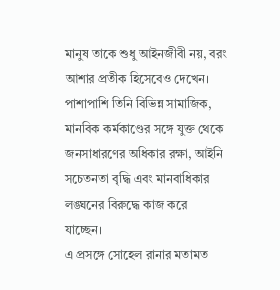মানুষ তাকে শুধু আইনজীবী নয়, বরং আশার প্রতীক হিসেবেও দেখেন। পাশাপাশি তিনি বিভিন্ন সামাজিক, মানবিক কর্মকাণ্ডের সঙ্গে যুক্ত থেকে জনসাধারণের অধিকার রক্ষা, আইনি সচেতনতা বৃদ্ধি এবং মানবাধিকার লঙ্ঘনের বিরুদ্ধে কাজ করে যাচ্ছেন।
এ প্রসঙ্গে সোহেল রানার মতামত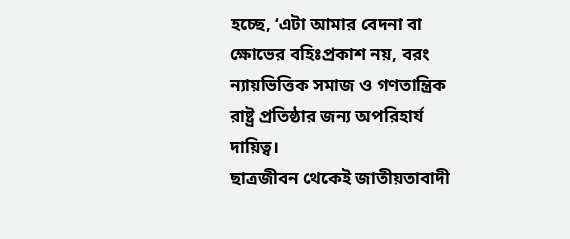হচ্ছে, ‘এটা আমার বেদনা বা ক্ষোভের বহিঃপ্রকাশ নয়, বরং ন্যায়ভিত্তিক সমাজ ও গণতান্ত্রিক রাষ্ট্র প্রতিষ্ঠার জন্য অপরিহার্য দায়িত্ব।
ছাত্রজীবন থেকেই জাতীয়তাবাদী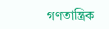গণতান্ত্রিক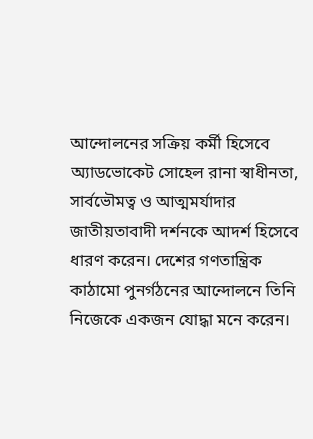আন্দোলনের সক্রিয় কর্মী হিসেবে অ্যাডভোকেট সোহেল রানা স্বাধীনতা, সার্বভৌমত্ব ও আত্মমর্যাদার জাতীয়তাবাদী দর্শনকে আদর্শ হিসেবে ধারণ করেন। দেশের গণতান্ত্রিক কাঠামো পুনর্গঠনের আন্দোলনে তিনি নিজেকে একজন যোদ্ধা মনে করেন।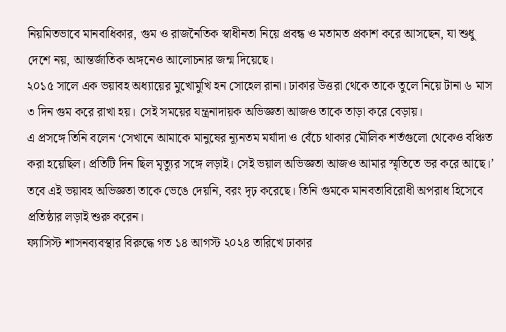নিয়মিতভাবে মানবাধিকার, গুম ও রাজনৈতিক স্বাধীনতা নিয়ে প্রবন্ধ ও মতামত প্রকাশ করে আসছেন, যা শুধু দেশে নয়, আন্তর্জাতিক অঙ্গনেও আলোচনার জন্ম দিয়েছে।
২০১৫ সালে এক ভয়াবহ অধ্যায়ের মুখোমুখি হন সোহেল রানা। ঢাকার উত্তরা থেকে তাকে তুলে নিয়ে টানা ৬ মাস ৩ দিন গুম করে রাখা হয়। সেই সময়ের যন্ত্রনাদায়ক অভিজ্ঞতা আজও তাকে তাড়া করে বেড়ায়।
এ প্রসঙ্গে তিনি বলেন ‘সেখানে আমাকে মানুষের ন্যূনতম মর্যাদা ও বেঁচে থাকার মৌলিক শর্তগুলো থেকেও বঞ্চিত করা হয়েছিল। প্রতিটি দিন ছিল মৃত্যুর সঙ্গে লড়াই। সেই ভয়াল অভিজ্ঞতা আজও আমার স্মৃতিতে ভর করে আছে।’ তবে এই ভয়াবহ অভিজ্ঞতা তাকে ভেঙে দেয়নি, বরং দৃঢ় করেছে। তিনি গুমকে মানবতাবিরোধী অপরাধ হিসেবে প্রতিষ্ঠার লড়াই শুরু করেন।
ফ্যাসিস্ট শাসনব্যবস্থার বিরুদ্ধে গত ১৪ আগস্ট ২০২৪ তারিখে ঢাকার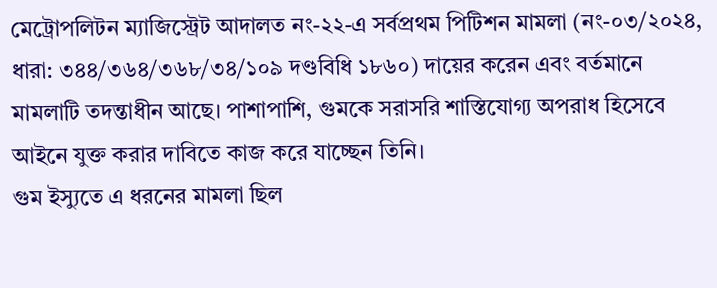মেট্রোপলিটন ম্যাজিস্ট্রেট আদালত নং-২২-এ সর্বপ্রথম পিটিশন মামলা (নং-০৩/২০২৪, ধারা: ৩৪৪/৩৬৪/৩৬৮/৩৪/১০৯ দণ্ডবিধি ১৮৬০) দায়ের করেন এবং বর্তমানে মামলাটি তদন্তাধীন আছে। পাশাপাশি, গুমকে সরাসরি শাস্তিযোগ্য অপরাধ হিসেবে আইনে যুক্ত করার দাবিতে কাজ করে যাচ্ছেন তিনি।
গুম ইস্যুতে এ ধরনের মামলা ছিল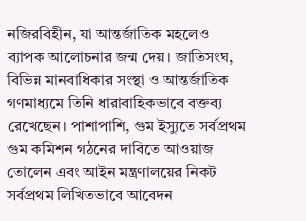নজিরবিহীন, যা আন্তর্জাতিক মহলেও ব্যাপক আলোচনার জন্ম দেয়। জাতিসংঘ, বিভিন্ন মানবাধিকার সংস্থা ও আন্তর্জাতিক গণমাধ্যমে তিনি ধারাবাহিকভাবে বক্তব্য রেখেছেন। পাশাপাশি, গুম ইস্যুতে সর্বপ্রথম গুম কমিশন গঠনের দাবিতে আওয়াজ তোলেন এবং আইন মন্ত্রণালয়ের নিকট সর্বপ্রথম লিখিতভাবে আবেদন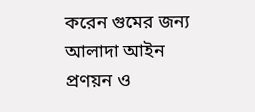করেন গুমের জন্য আলাদা আইন প্রণয়ন ও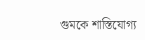গুমকে শাস্তিযোগ্য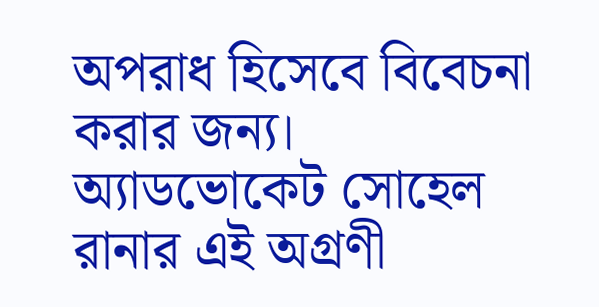অপরাধ হিসেবে বিবেচনা করার জন্য। অ্যাডভোকেট সোহেল রানার এই অগ্রণী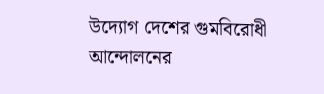উদ্যোগ দেশের গুমবিরোধী আন্দোলনের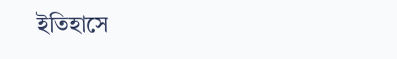ইতিহাসে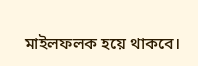মাইলফলক হয়ে থাকবে।